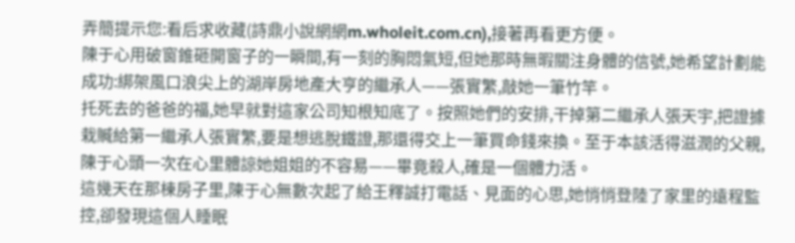弄簡提示您:看后求收藏(詩鼎小說網網m.wholeit.com.cn),接著再看更方便。
陳于心用破窗錐砸開窗子的一瞬間,有一刻的胸悶氣短,但她那時無暇關注身體的信號,她希望計劃能成功:綁架風口浪尖上的湖岸房地產大亨的繼承人——張實繁,敲她一筆竹竿。
托死去的爸爸的福,她早就對這家公司知根知底了。按照她們的安排,干掉第二繼承人張天宇,把證據栽贓給第一繼承人張實繁,要是想逃脫鐵證,那還得交上一筆買命錢來換。至于本該活得滋潤的父親,陳于心頭一次在心里體諒她姐姐的不容易——畢竟殺人,確是一個體力活。
這幾天在那棟房子里,陳于心無數次起了給王釋誠打電話、見面的心思,她悄悄登陸了家里的遠程監控,卻發現這個人睡眠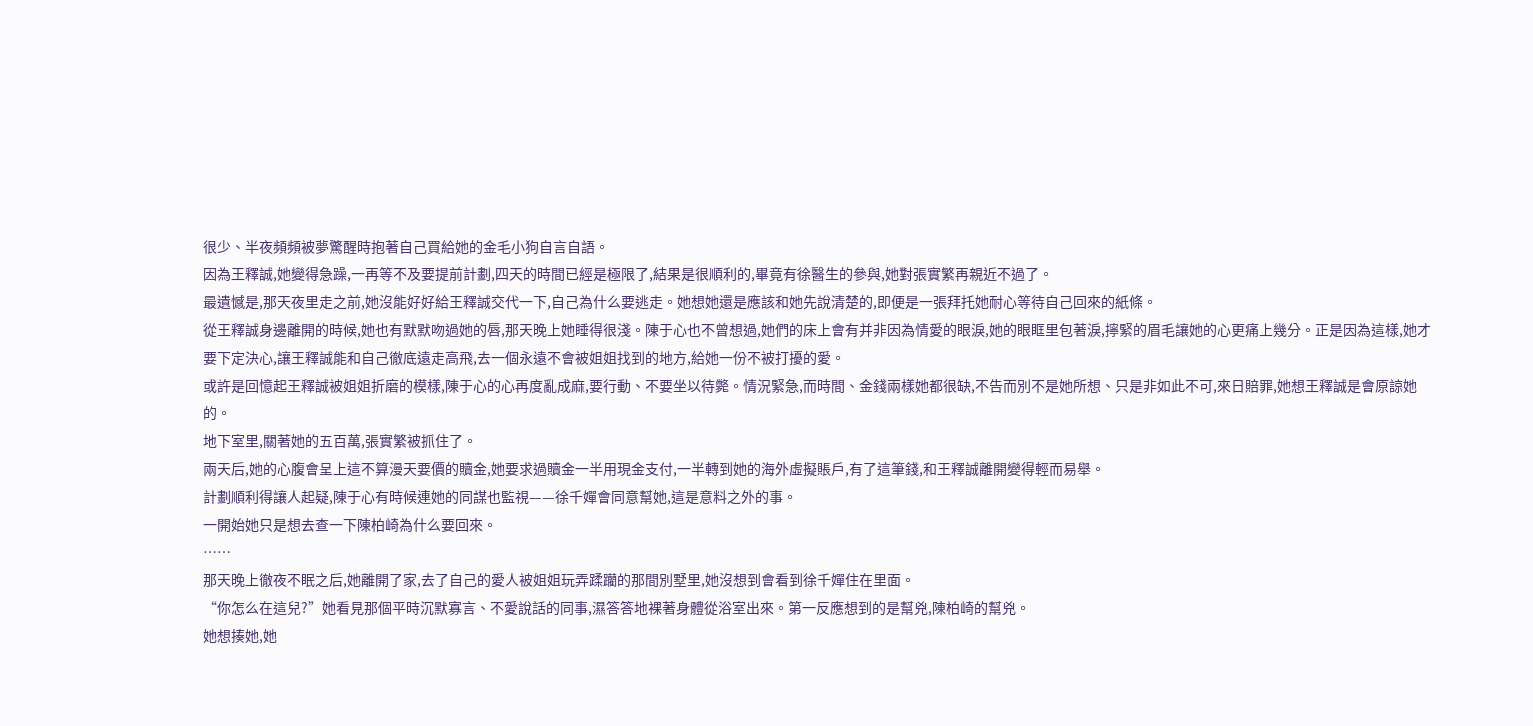很少、半夜頻頻被夢驚醒時抱著自己買給她的金毛小狗自言自語。
因為王釋誠,她變得急躁,一再等不及要提前計劃,四天的時間已經是極限了,結果是很順利的,畢竟有徐醫生的參與,她對張實繁再親近不過了。
最遺憾是,那天夜里走之前,她沒能好好給王釋誠交代一下,自己為什么要逃走。她想她還是應該和她先說清楚的,即便是一張拜托她耐心等待自己回來的紙條。
從王釋誠身邊離開的時候,她也有默默吻過她的唇,那天晚上她睡得很淺。陳于心也不曾想過,她們的床上會有并非因為情愛的眼淚,她的眼眶里包著淚,擰緊的眉毛讓她的心更痛上幾分。正是因為這樣,她才要下定決心,讓王釋誠能和自己徹底遠走高飛,去一個永遠不會被姐姐找到的地方,給她一份不被打擾的愛。
或許是回憶起王釋誠被姐姐折磨的模樣,陳于心的心再度亂成麻,要行動、不要坐以待斃。情況緊急,而時間、金錢兩樣她都很缺,不告而別不是她所想、只是非如此不可,來日賠罪,她想王釋誠是會原諒她的。
地下室里,關著她的五百萬,張實繁被抓住了。
兩天后,她的心腹會呈上這不算漫天要價的贖金,她要求過贖金一半用現金支付,一半轉到她的海外虛擬賬戶,有了這筆錢,和王釋誠離開變得輕而易舉。
計劃順利得讓人起疑,陳于心有時候連她的同謀也監視——徐千嬋會同意幫她,這是意料之外的事。
一開始她只是想去查一下陳柏崎為什么要回來。
……
那天晚上徹夜不眠之后,她離開了家,去了自己的愛人被姐姐玩弄蹂躪的那間別墅里,她沒想到會看到徐千嬋住在里面。
“你怎么在這兒?”她看見那個平時沉默寡言、不愛說話的同事,濕答答地裸著身體從浴室出來。第一反應想到的是幫兇,陳柏崎的幫兇。
她想揍她,她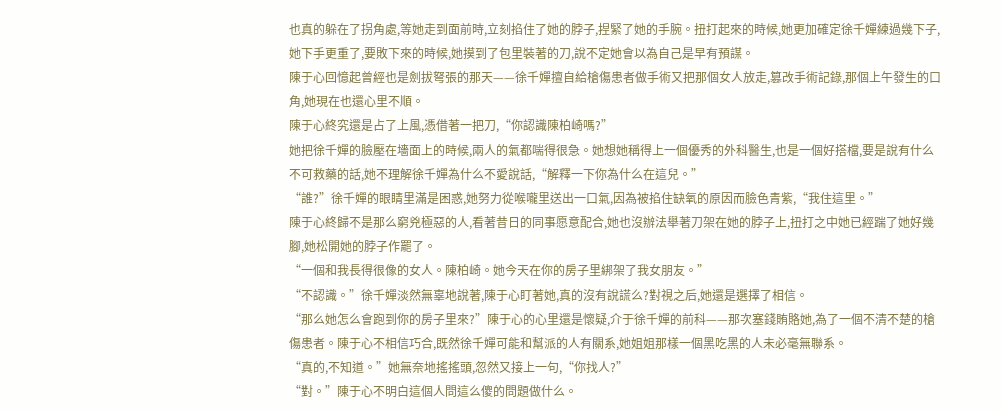也真的躲在了拐角處,等她走到面前時,立刻掐住了她的脖子,捏緊了她的手腕。扭打起來的時候,她更加確定徐千嬋練過幾下子,她下手更重了,要敗下來的時候,她摸到了包里裝著的刀,說不定她會以為自己是早有預謀。
陳于心回憶起曾經也是劍拔弩張的那天——徐千嬋擅自給槍傷患者做手術又把那個女人放走,篡改手術記錄,那個上午發生的口角,她現在也還心里不順。
陳于心終究還是占了上風,憑借著一把刀,“你認識陳柏崎嗎?”
她把徐千嬋的臉壓在墻面上的時候,兩人的氣都喘得很急。她想她稱得上一個優秀的外科醫生,也是一個好搭檔,要是說有什么不可救藥的話,她不理解徐千嬋為什么不愛說話,“解釋一下你為什么在這兒。”
“誰?”徐千嬋的眼睛里滿是困惑,她努力從喉嚨里送出一口氣,因為被掐住缺氧的原因而臉色青紫,“我住這里。”
陳于心終歸不是那么窮兇極惡的人,看著昔日的同事愿意配合,她也沒辦法舉著刀架在她的脖子上,扭打之中她已經踹了她好幾腳,她松開她的脖子作罷了。
“一個和我長得很像的女人。陳柏崎。她今天在你的房子里綁架了我女朋友。”
“不認識。”徐千嬋淡然無辜地說著,陳于心盯著她,真的沒有說謊么?對視之后,她還是選擇了相信。
“那么她怎么會跑到你的房子里來?”陳于心的心里還是懷疑,介于徐千嬋的前科——那次塞錢賄賂她,為了一個不清不楚的槍傷患者。陳于心不相信巧合,既然徐千嬋可能和幫派的人有關系,她姐姐那樣一個黑吃黑的人未必毫無聯系。
“真的,不知道。”她無奈地搖搖頭,忽然又接上一句,“你找人?”
“對。”陳于心不明白這個人問這么傻的問題做什么。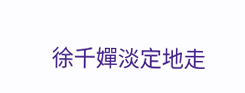徐千嬋淡定地走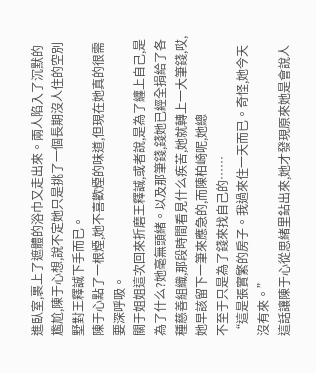進臥室,裹上了遮體的浴巾又走出來。兩人陷入了沉默的尷尬,陳于心想,說不定她只是挑了一個長期沒人住的空別墅對王釋誠下手而已。
陳于心點了一根煙,她不喜歡煙的味道,但現在她真的很需要深呼吸。
關于姐姐這次回來折磨王釋誠,或者說,是為了纏上自己,是為了什么?她毫無頭緒。以及那筆錢,錢她已經全捐給了各種慈善組織,那段時間看見什么疾苦,她就轉上一大筆錢,哎,她早該留下一筆來應急的,而陳柏崎呢,她總
不至于只是為了錢來找自己的……
“這是張實繁的房子。我過來住一天而已。奇怪,她今天沒有來。”
這話讓陳于心從思緒里鉆出來,她才發現原來她是會說人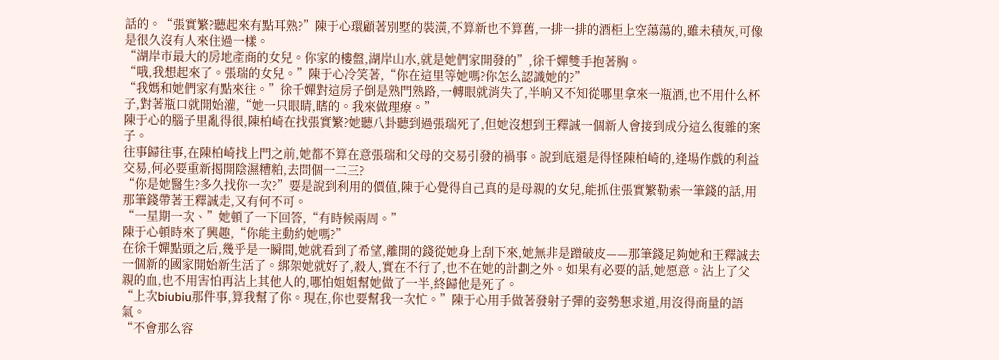話的。“張實繁?聽起來有點耳熟?”陳于心環顧著別墅的裝潢,不算新也不算舊,一排一排的酒柜上空蕩蕩的,雖未積灰,可像是很久沒有人來住過一樣。
“湖岸市最大的房地產商的女兒。你家的樓盤,湖岸山水,就是她們家開發的”,徐千嬋雙手抱著胸。
“哦,我想起來了。張瑞的女兒。”陳于心冷笑著,“你在這里等她嗎?你怎么認識她的?”
“我媽和她們家有點來往。”徐千嬋對這房子倒是熟門熟路,一轉眼就消失了,半晌又不知從哪里拿來一瓶酒,也不用什么杯子,對著瓶口就開始灌,“她一只眼睛,瞎的。我來做理療。”
陳于心的腦子里亂得很,陳柏崎在找張實繁?她聽八卦聽到過張瑞死了,但她沒想到王釋誠一個新人會接到成分這么復雜的案子。
往事歸往事,在陳柏崎找上門之前,她都不算在意張瑞和父母的交易引發的禍事。說到底還是得怪陳柏崎的,逢場作戲的利益交易,何必要重新揭開陰濕糟粕,去問個一二三?
“你是她醫生?多久找你一次?”要是說到利用的價值,陳于心覺得自己真的是母親的女兒,能抓住張實繁勒索一筆錢的話,用那筆錢帶著王釋誠走,又有何不可。
“一星期一次、”她頓了一下回答,“有時候兩周。”
陳于心頓時來了興趣,“你能主動約她嗎?”
在徐千嬋點頭之后,幾乎是一瞬間,她就看到了希望,離開的錢從她身上刮下來,她無非是蹭破皮——那筆錢足夠她和王釋誠去一個新的國家開始新生活了。綁架她就好了,殺人,實在不行了,也不在她的計劃之外。如果有必要的話,她愿意。沾上了父親的血,也不用害怕再沾上其他人的,哪怕姐姐幫她做了一半,終歸他是死了。
“上次biubiu那件事,算我幫了你。現在,你也要幫我一次忙。”陳于心用手做著發射子彈的姿勢懇求道,用沒得商量的語氣。
“不會那么容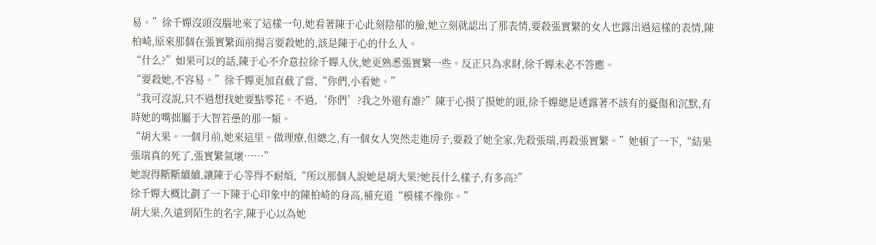易。”徐千嬋沒頭沒腦地來了這樣一句,她看著陳于心此刻陰郁的臉,她立刻就認出了那表情,要殺張實繁的女人也露出過這樣的表情,陳柏崎,原來那個在張實繁面前揚言要殺她的,該是陳于心的什么人。
“什么?”如果可以的話,陳于心不介意拉徐千嬋入伙,她更熟悉張實繁一些。反正只為求財,徐千嬋未必不答應。
“要殺她,不容易。”徐千嬋更加直截了當,“你們,小看她。”
“我可沒說,只不過想找她要點零花。不過,‘你們’?我之外還有誰?”陳于心摸了摸她的頭,徐千嬋總是透露著不該有的憂傷和沉默,有時她的嘴拙屬于大智若愚的那一類。
“胡大果。一個月前,她來這里。做理療,但總之,有一個女人突然走進房子,要殺了她全家,先殺張瑞,再殺張實繁。”她頓了一下,“結果張瑞真的死了,張實繁氣壞……”
她說得斷斷續續,讓陳于心等得不耐煩,“所以那個人說她是胡大果?她長什么樣子,有多高?”
徐千嬋大概比劃了一下陳于心印象中的陳柏崎的身高,補充道“模樣不像你。”
胡大果,久遠到陌生的名字,陳于心以為她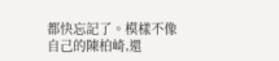都快忘記了。模樣不像自己的陳柏崎,還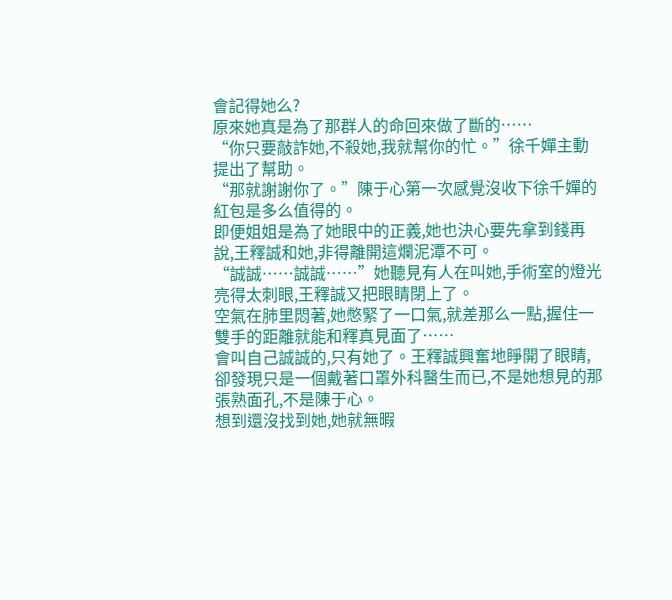會記得她么?
原來她真是為了那群人的命回來做了斷的……
“你只要敲詐她,不殺她,我就幫你的忙。”徐千嬋主動提出了幫助。
“那就謝謝你了。”陳于心第一次感覺沒收下徐千嬋的紅包是多么值得的。
即便姐姐是為了她眼中的正義,她也決心要先拿到錢再說,王釋誠和她,非得離開這爛泥潭不可。
“誠誠……誠誠……”她聽見有人在叫她,手術室的燈光亮得太刺眼,王釋誠又把眼睛閉上了。
空氣在肺里悶著,她憋緊了一口氣,就差那么一點,握住一雙手的距離就能和釋真見面了……
會叫自己誠誠的,只有她了。王釋誠興奮地睜開了眼睛,卻發現只是一個戴著口罩外科醫生而已,不是她想見的那張熟面孔,不是陳于心。
想到還沒找到她,她就無暇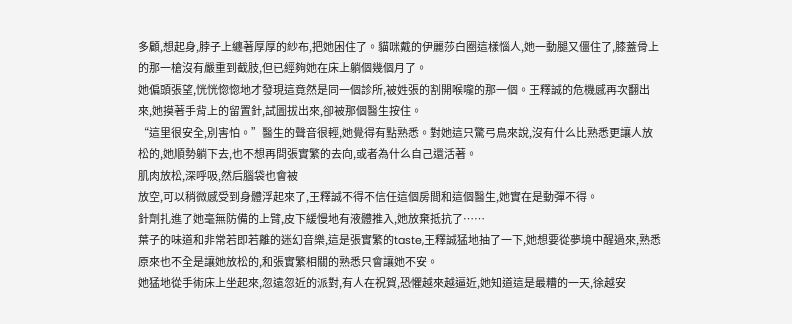多顧,想起身,脖子上纏著厚厚的紗布,把她困住了。貓咪戴的伊麗莎白圈這樣惱人,她一動腿又僵住了,膝蓋骨上的那一槍沒有嚴重到截肢,但已經夠她在床上躺個幾個月了。
她偏頭張望,恍恍惚惚地才發現這竟然是同一個診所,被姓張的割開喉嚨的那一個。王釋誠的危機感再次翻出來,她摸著手背上的留置針,試圖拔出來,卻被那個醫生按住。
“這里很安全,別害怕。”醫生的聲音很輕,她覺得有點熟悉。對她這只驚弓鳥來說,沒有什么比熟悉更讓人放松的,她順勢躺下去,也不想再問張實繁的去向,或者為什么自己還活著。
肌肉放松,深呼吸,然后腦袋也會被
放空,可以稍微感受到身體浮起來了,王釋誠不得不信任這個房間和這個醫生,她實在是動彈不得。
針劑扎進了她毫無防備的上臂,皮下緩慢地有液體推入,她放棄抵抗了……
葉子的味道和非常若即若離的迷幻音樂,這是張實繁的taste,王釋誠猛地抽了一下,她想要從夢境中醒過來,熟悉原來也不全是讓她放松的,和張實繁相關的熟悉只會讓她不安。
她猛地從手術床上坐起來,忽遠忽近的派對,有人在祝賀,恐懼越來越逼近,她知道這是最糟的一天,徐越安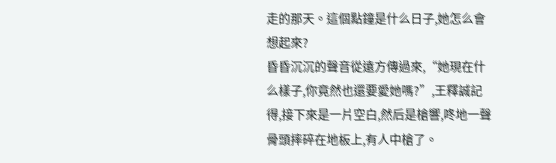走的那天。這個點鐘是什么日子,她怎么會想起來?
昏昏沉沉的聲音從遠方傳過來,“她現在什么樣子,你竟然也還要愛她嗎?”,王釋誠記得,接下來是一片空白,然后是槍響,咚地一聲骨頭摔碎在地板上,有人中槍了。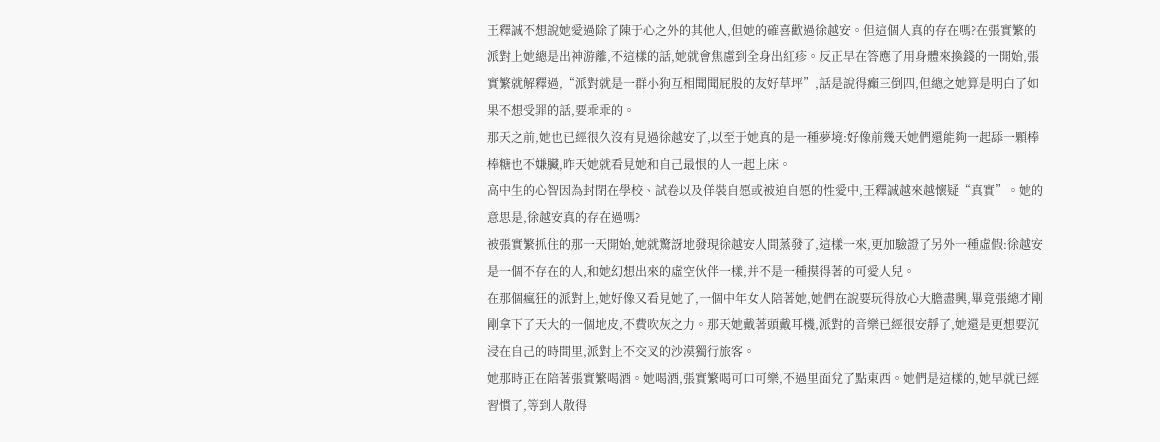王釋誠不想說她愛過除了陳于心之外的其他人,但她的確喜歡過徐越安。但這個人真的存在嗎?在張實繁的派對上她總是出神游離,不這樣的話,她就會焦慮到全身出紅疹。反正早在答應了用身體來換錢的一開始,張實繁就解釋過,“派對就是一群小狗互相聞聞屁股的友好草坪”,話是說得癲三倒四,但總之她算是明白了如果不想受罪的話,要乖乖的。
那天之前,她也已經很久沒有見過徐越安了,以至于她真的是一種夢境:好像前幾天她們還能夠一起舔一顆棒棒糖也不嫌臟,昨天她就看見她和自己最恨的人一起上床。
高中生的心智因為封閉在學校、試卷以及佯裝自愿或被迫自愿的性愛中,王釋誠越來越懷疑“真實”。她的意思是,徐越安真的存在過嗎?
被張實繁抓住的那一天開始,她就驚訝地發現徐越安人間蒸發了,這樣一來,更加驗證了另外一種虛假:徐越安是一個不存在的人,和她幻想出來的虛空伙伴一樣,并不是一種摸得著的可愛人兒。
在那個瘋狂的派對上,她好像又看見她了,一個中年女人陪著她,她們在說要玩得放心大膽盡興,畢竟張總才剛剛拿下了天大的一個地皮,不費吹灰之力。那天她戴著頭戴耳機,派對的音樂已經很安靜了,她還是更想要沉浸在自己的時間里,派對上不交叉的沙漠獨行旅客。
她那時正在陪著張實繁喝酒。她喝酒,張實繁喝可口可樂,不過里面兌了點東西。她們是這樣的,她早就已經習慣了,等到人散得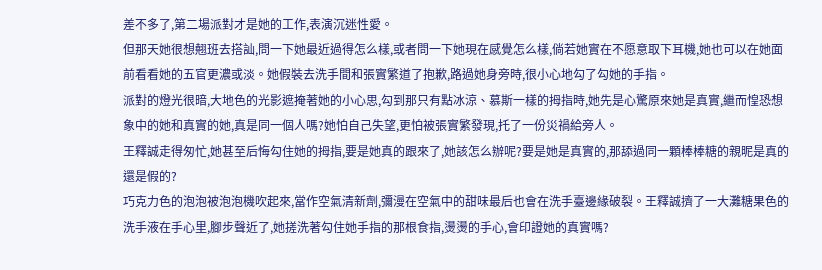差不多了,第二場派對才是她的工作,表演沉迷性愛。
但那天她很想翹班去搭訕,問一下她最近過得怎么樣,或者問一下她現在感覺怎么樣,倘若她實在不愿意取下耳機,她也可以在她面前看看她的五官更濃或淡。她假裝去洗手間和張實繁道了抱歉,路過她身旁時,很小心地勾了勾她的手指。
派對的燈光很暗,大地色的光影遮掩著她的小心思,勾到那只有點冰涼、慕斯一樣的拇指時,她先是心驚原來她是真實,繼而惶恐想象中的她和真實的她,真是同一個人嗎?她怕自己失望,更怕被張實繁發現,托了一份災禍給旁人。
王釋誠走得匆忙,她甚至后悔勾住她的拇指,要是她真的跟來了,她該怎么辦呢?要是她是真實的,那舔過同一顆棒棒糖的親昵是真的還是假的?
巧克力色的泡泡被泡泡機吹起來,當作空氣清新劑,彌漫在空氣中的甜味最后也會在洗手臺邊緣破裂。王釋誠擠了一大灘糖果色的洗手液在手心里,腳步聲近了,她搓洗著勾住她手指的那根食指,燙燙的手心,會印證她的真實嗎?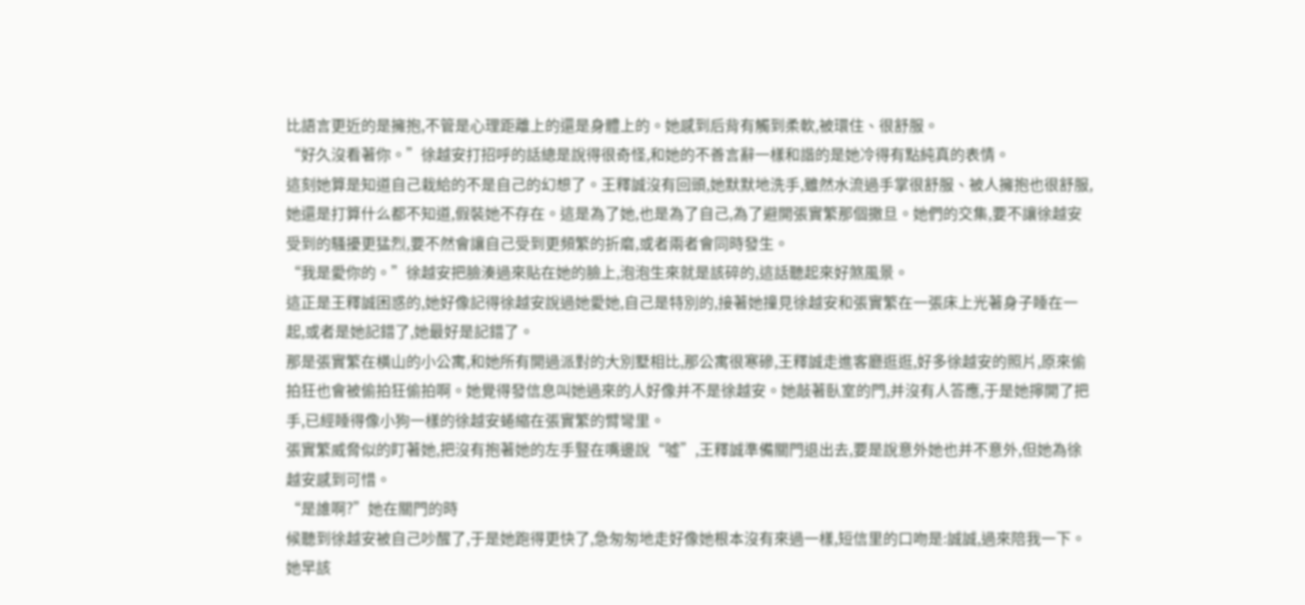比語言更近的是擁抱,不管是心理距離上的還是身體上的。她感到后背有觸到柔軟,被環住、很舒服。
“好久沒看著你。”徐越安打招呼的話總是說得很奇怪,和她的不善言辭一樣和諧的是她冷得有點純真的表情。
這刻她算是知道自己栽給的不是自己的幻想了。王釋誠沒有回頭,她默默地洗手,雖然水流過手掌很舒服、被人擁抱也很舒服,她還是打算什么都不知道,假裝她不存在。這是為了她,也是為了自己,為了避開張實繁那個撒旦。她們的交集,要不讓徐越安受到的騷擾更猛烈,要不然會讓自己受到更頻繁的折磨,或者兩者會同時發生。
“我是愛你的。”徐越安把臉湊過來貼在她的臉上,泡泡生來就是該碎的,這話聽起來好煞風景。
這正是王釋誠困惑的,她好像記得徐越安說過她愛她,自己是特別的,接著她撞見徐越安和張實繁在一張床上光著身子睡在一起,或者是她記錯了,她最好是記錯了。
那是張實繁在橫山的小公寓,和她所有開過派對的大別墅相比,那公寓很寒磣,王釋誠走進客廳逛逛,好多徐越安的照片,原來偷拍狂也會被偷拍狂偷拍啊。她覺得發信息叫她過來的人好像并不是徐越安。她敲著臥室的門,并沒有人答應,于是她擰開了把手,已經睡得像小狗一樣的徐越安蜷縮在張實繁的臂彎里。
張實繁威脅似的盯著她,把沒有抱著她的左手豎在嘴邊說“噓”,王釋誠準備關門退出去,要是說意外她也并不意外,但她為徐越安感到可惜。
“是誰啊?”她在關門的時
候聽到徐越安被自己吵醒了,于是她跑得更快了,急匆匆地走好像她根本沒有來過一樣,短信里的口吻是:誠誠,過來陪我一下。她早該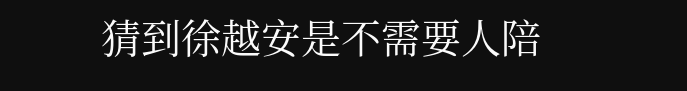猜到徐越安是不需要人陪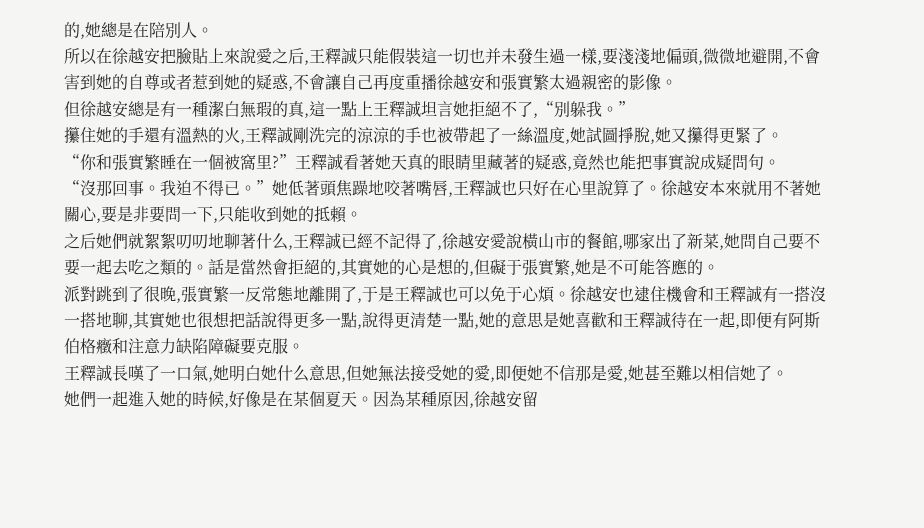的,她總是在陪別人。
所以在徐越安把臉貼上來說愛之后,王釋誠只能假裝這一切也并未發生過一樣,要淺淺地偏頭,微微地避開,不會害到她的自尊或者惹到她的疑惑,不會讓自己再度重播徐越安和張實繁太過親密的影像。
但徐越安總是有一種潔白無瑕的真,這一點上王釋誠坦言她拒絕不了,“別躲我。”
攥住她的手還有溫熱的火,王釋誠剛洗完的涼涼的手也被帶起了一絲溫度,她試圖掙脫,她又攥得更緊了。
“你和張實繁睡在一個被窩里?”王釋誠看著她天真的眼睛里藏著的疑惑,竟然也能把事實說成疑問句。
“沒那回事。我迫不得已。”她低著頭焦躁地咬著嘴唇,王釋誠也只好在心里說算了。徐越安本來就用不著她關心,要是非要問一下,只能收到她的抵賴。
之后她們就絮絮叨叨地聊著什么,王釋誠已經不記得了,徐越安愛說橫山市的餐館,哪家出了新菜,她問自己要不要一起去吃之類的。話是當然會拒絕的,其實她的心是想的,但礙于張實繁,她是不可能答應的。
派對跳到了很晚,張實繁一反常態地離開了,于是王釋誠也可以免于心煩。徐越安也逮住機會和王釋誠有一搭沒一搭地聊,其實她也很想把話說得更多一點,說得更清楚一點,她的意思是她喜歡和王釋誠待在一起,即便有阿斯伯格癥和注意力缺陷障礙要克服。
王釋誠長嘆了一口氣,她明白她什么意思,但她無法接受她的愛,即便她不信那是愛,她甚至難以相信她了。
她們一起進入她的時候,好像是在某個夏天。因為某種原因,徐越安留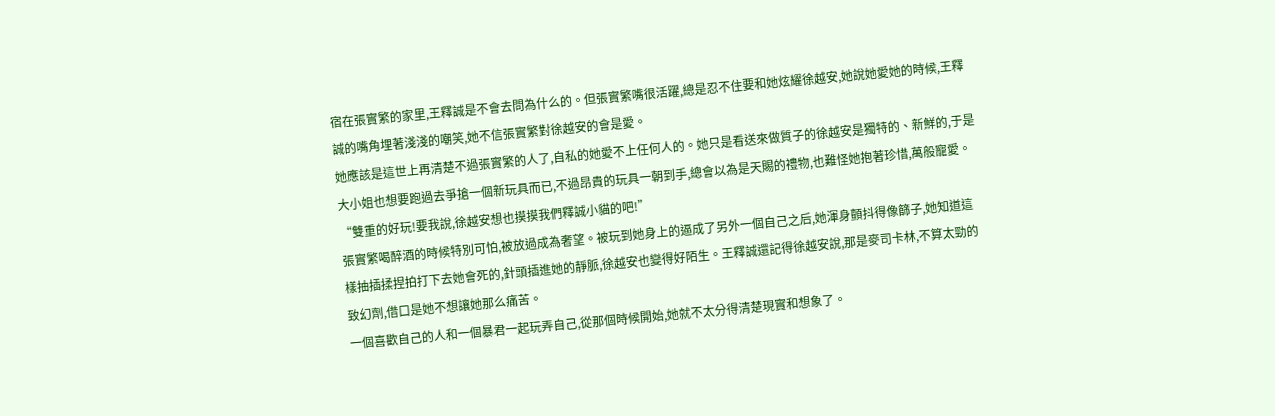宿在張實繁的家里,王釋誠是不會去問為什么的。但張實繁嘴很活躍,總是忍不住要和她炫耀徐越安,她說她愛她的時候,王釋誠的嘴角埋著淺淺的嘲笑,她不信張實繁對徐越安的會是愛。
她應該是這世上再清楚不過張實繁的人了,自私的她愛不上任何人的。她只是看送來做質子的徐越安是獨特的、新鮮的,于是大小姐也想要跑過去爭搶一個新玩具而已,不過昂貴的玩具一朝到手,總會以為是天賜的禮物,也難怪她抱著珍惜,萬般寵愛。
“雙重的好玩!要我說,徐越安想也摸摸我們釋誠小貓的吧!”
張實繁喝醉酒的時候特別可怕,被放過成為奢望。被玩到她身上的逼成了另外一個自己之后,她渾身顫抖得像篩子,她知道這樣抽插揉捏拍打下去她會死的,針頭插進她的靜脈,徐越安也變得好陌生。王釋誠還記得徐越安說,那是麥司卡林,不算太勁的致幻劑,借口是她不想讓她那么痛苦。
一個喜歡自己的人和一個暴君一起玩弄自己,從那個時候開始,她就不太分得清楚現實和想象了。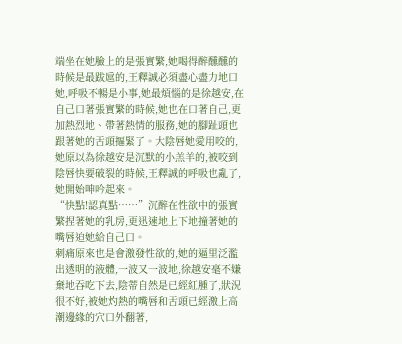端坐在她臉上的是張實繁,她喝得醉醺醺的時候是最跋扈的,王釋誠必須盡心盡力地口她,呼吸不暢是小事,她最煩惱的是徐越安,在自己口著張實繁的時候,她也在口著自己,更加熱烈地、帶著熱情的服務,她的腳趾頭也跟著她的舌頭摳緊了。大陰唇她愛用咬的,她原以為徐越安是沉默的小羔羊的,被咬到陰唇快要破裂的時候,王釋誠的呼吸也亂了,她開始呻吟起來。
“快點!認真點……”沉醉在性欲中的張實繁捏著她的乳房,更迅速地上下地撞著她的嘴唇迫她給自己口。
刺痛原來也是會激發性欲的,她的逼里泛濫出透明的液體,一波又一波地,徐越安毫不嫌棄地吞吃下去,陰蒂自然是已經紅腫了,狀況很不好,被她灼熱的嘴唇和舌頭已經激上高潮邊緣的穴口外翻著,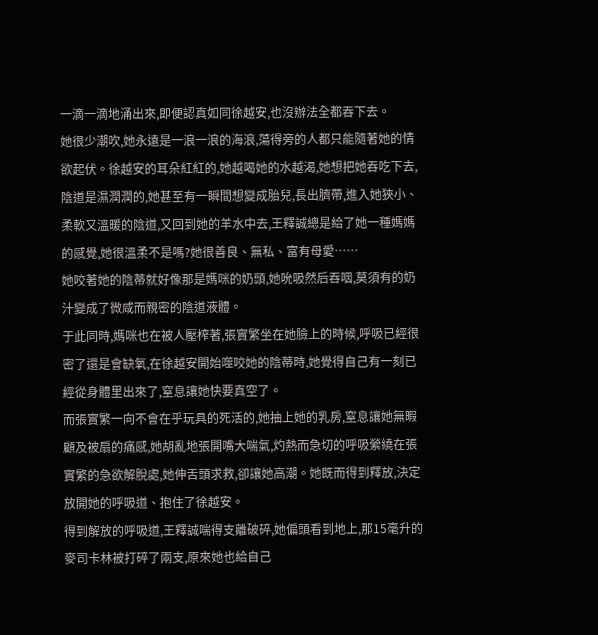一滴一滴地涌出來,即便認真如同徐越安,也沒辦法全都吞下去。
她很少潮吹,她永遠是一浪一浪的海浪,蕩得旁的人都只能隨著她的情欲起伏。徐越安的耳朵紅紅的,她越喝她的水越渴,她想把她吞吃下去,陰道是濕潤潤的,她甚至有一瞬間想變成胎兒,長出臍帶,進入她狹小、柔軟又溫暖的陰道,又回到她的羊水中去,王釋誠總是給了她一種媽媽的感覺,她很溫柔不是嗎?她很善良、無私、富有母愛……
她咬著她的陰蒂就好像那是媽咪的奶頭,她吮吸然后吞咽,莫須有的奶汁變成了微咸而親密的陰道液體。
于此同時,媽咪也在被人壓榨著,張實繁坐在她臉上的時候,呼吸已經很密了還是會缺氧,在徐越安開始噬咬她的陰蒂時,她覺得自己有一刻已經從身體里出來了,窒息讓她快要真空了。
而張實繁一向不會在乎玩具的死活的,她抽上她的乳房,窒息讓她無暇顧及被扇的痛感,她胡亂地張開嘴大喘氣,灼熱而急切的呼吸縈繞在張實繁的急欲解脫處,她伸舌頭求救,卻讓她高潮。她既而得到釋放,決定放開她的呼吸道、抱住了徐越安。
得到解放的呼吸道,王釋誠喘得支離破碎,她偏頭看到地上,那15毫升的麥司卡林被打碎了兩支,原來她也給自己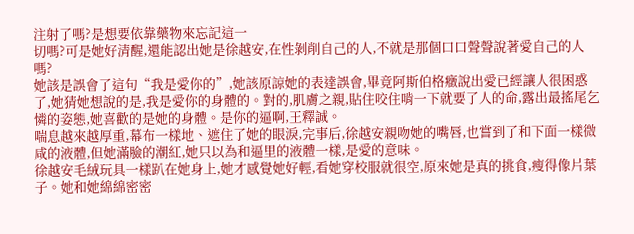注射了嗎?是想要依靠藥物來忘記這一
切嗎?可是她好清醒,還能認出她是徐越安,在性剝削自己的人,不就是那個口口聲聲說著愛自己的人嗎?
她該是誤會了這句“我是愛你的”,她該原諒她的表達誤會,畢竟阿斯伯格癥說出愛已經讓人很困惑了,她猜她想說的是,我是愛你的身體的。對的,肌膚之親,貼住咬住啃一下就要了人的命,露出最搖尾乞憐的姿態,她喜歡的是她的身體。是你的逼啊,王釋誠。
喘息越來越厚重,幕布一樣地、遮住了她的眼淚,完事后,徐越安親吻她的嘴唇,也嘗到了和下面一樣微咸的液體,但她滿臉的潮紅,她只以為和逼里的液體一樣,是愛的意味。
徐越安毛絨玩具一樣趴在她身上,她才感覺她好輕,看她穿校服就很空,原來她是真的挑食,瘦得像片葉子。她和她綿綿密密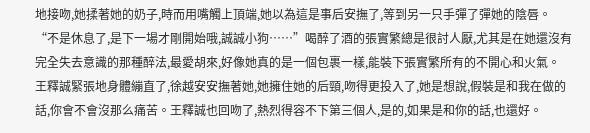地接吻,她揉著她的奶子,時而用嘴觸上頂端,她以為這是事后安撫了,等到另一只手彈了彈她的陰唇。
“不是休息了,是下一場才剛開始哦,誠誠小狗……”喝醉了酒的張實繁總是很討人厭,尤其是在她還沒有完全失去意識的那種醉法,最愛胡來,好像她真的是一個包裹一樣,能裝下張實繁所有的不開心和火氣。
王釋誠緊張地身體繃直了,徐越安安撫著她,她擁住她的后頸,吻得更投入了,她是想說,假裝是和我在做的話,你會不會沒那么痛苦。王釋誠也回吻了,熱烈得容不下第三個人,是的,如果是和你的話,也還好。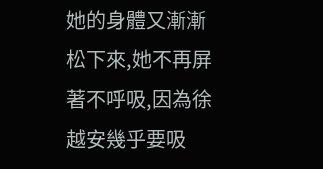她的身體又漸漸松下來,她不再屏著不呼吸,因為徐越安幾乎要吸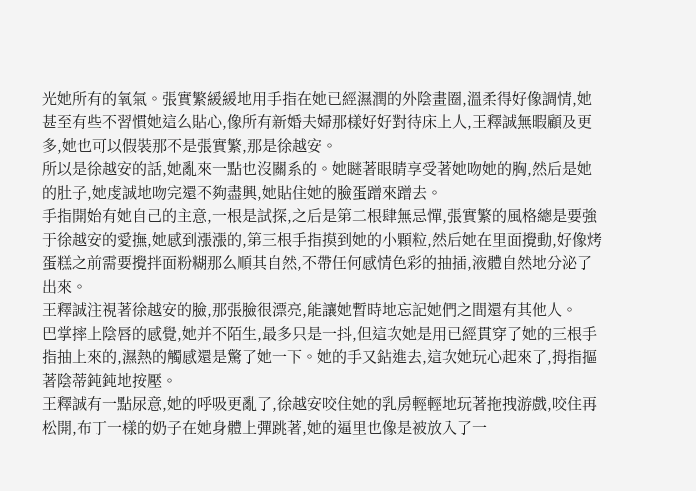光她所有的氧氣。張實繁緩緩地用手指在她已經濕潤的外陰畫圈,溫柔得好像調情,她甚至有些不習慣她這么貼心,像所有新婚夫婦那樣好好對待床上人,王釋誠無暇顧及更多,她也可以假裝那不是張實繁,那是徐越安。
所以是徐越安的話,她亂來一點也沒關系的。她瞇著眼睛享受著她吻她的胸,然后是她的肚子,她虔誠地吻完還不夠盡興,她貼住她的臉蛋蹭來蹭去。
手指開始有她自己的主意,一根是試探,之后是第二根肆無忌憚,張實繁的風格總是要強于徐越安的愛撫,她感到漲漲的,第三根手指摸到她的小顆粒,然后她在里面攪動,好像烤蛋糕之前需要攪拌面粉糊那么順其自然,不帶任何感情色彩的抽插,液體自然地分泌了出來。
王釋誠注視著徐越安的臉,那張臉很漂亮,能讓她暫時地忘記她們之間還有其他人。
巴掌摔上陰唇的感覺,她并不陌生,最多只是一抖,但這次她是用已經貫穿了她的三根手指抽上來的,濕熱的觸感還是驚了她一下。她的手又鉆進去,這次她玩心起來了,拇指摳著陰蒂鈍鈍地按壓。
王釋誠有一點尿意,她的呼吸更亂了,徐越安咬住她的乳房輕輕地玩著拖拽游戲,咬住再松開,布丁一樣的奶子在她身體上彈跳著,她的逼里也像是被放入了一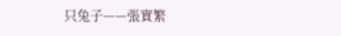只兔子——張實繁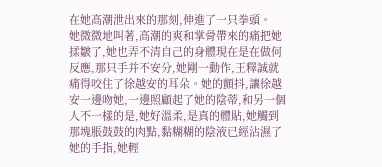在她高潮泄出來的那刻,伸進了一只拳頭。
她微微地叫著,高潮的爽和掌骨帶來的痛把她揉皺了,她也弄不清自己的身體現在是在做何反應,那只手并不安分,她剛一動作,王釋誠就痛得咬住了徐越安的耳朵。她的顫抖,讓徐越安一邊吻她,一邊照顧起了她的陰蒂,和另一個人不一樣的是,她好溫柔,是真的體貼,她觸到那塊脹鼓鼓的肉點,黏糊糊的陰液已經沾濕了她的手指,她輕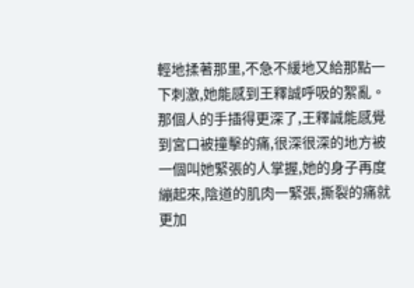輕地揉著那里,不急不緩地又給那點一下刺激,她能感到王釋誠呼吸的絮亂。
那個人的手插得更深了,王釋誠能感覺到宮口被撞擊的痛,很深很深的地方被一個叫她緊張的人掌握,她的身子再度繃起來,陰道的肌肉一緊張,撕裂的痛就更加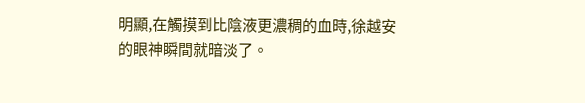明顯,在觸摸到比陰液更濃稠的血時,徐越安的眼神瞬間就暗淡了。